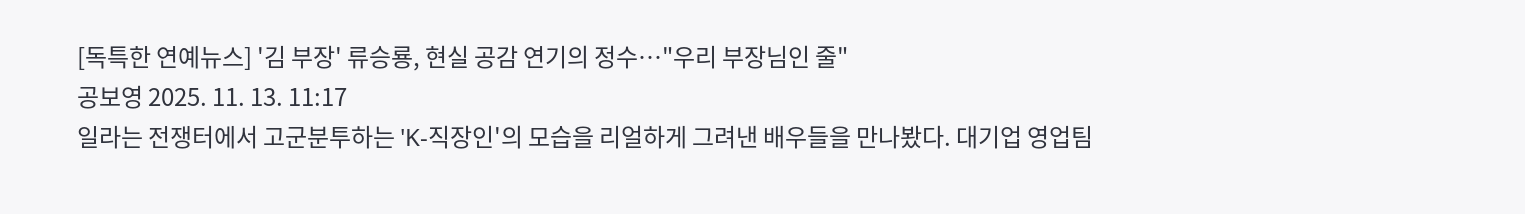[독특한 연예뉴스] '김 부장' 류승룡, 현실 공감 연기의 정수…"우리 부장님인 줄"
공보영 2025. 11. 13. 11:17
일라는 전쟁터에서 고군분투하는 'K-직장인'의 모습을 리얼하게 그려낸 배우들을 만나봤다. 대기업 영업팀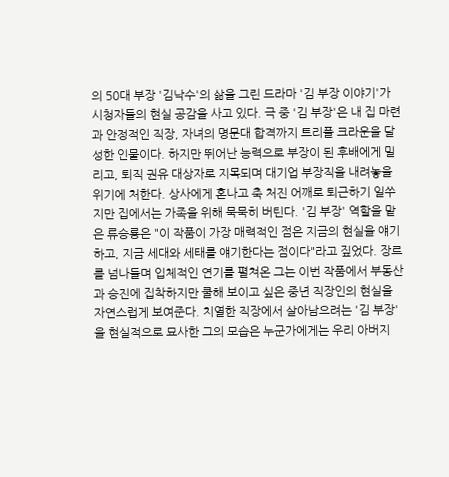의 50대 부장 '김낙수'의 삶을 그린 드라마 '김 부장 이야기'가 시청자들의 현실 공감을 사고 있다. 극 중 '김 부장'은 내 집 마련과 안정적인 직장, 자녀의 명문대 합격까지 트리플 크라운을 달성한 인물이다. 하지만 뛰어난 능력으로 부장이 된 후배에게 밀리고, 퇴직 권유 대상자로 지목되며 대기업 부장직을 내려놓을 위기에 처한다. 상사에게 혼나고 축 처진 어깨로 퇴근하기 일쑤지만 집에서는 가족을 위해 묵묵히 버틴다. '김 부장' 역할을 맡은 류승룡은 "이 작품이 가장 매력적인 점은 지금의 현실을 얘기하고, 지금 세대와 세태를 얘기한다는 점이다"라고 짚었다. 장르를 넘나들며 입체적인 연기를 펼쳐온 그는 이번 작품에서 부동산과 승진에 집착하지만 쿨해 보이고 싶은 중년 직장인의 현실을 자연스럽게 보여준다. 치열한 직장에서 살아남으려는 '김 부장'을 현실적으로 묘사한 그의 모습은 누군가에게는 우리 아버지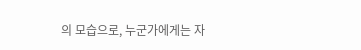의 모습으로, 누군가에게는 자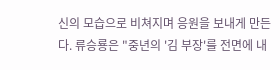신의 모습으로 비쳐지며 응원을 보내게 만든다. 류승룡은 "중년의 '김 부장'를 전면에 내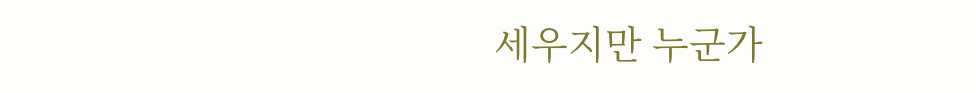세우지만 누군가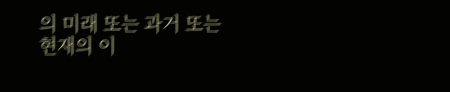의 미래 또는 과거 또는 현재의 이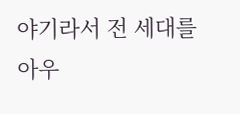야기라서 전 세대를 아우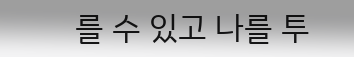를 수 있고 나를 투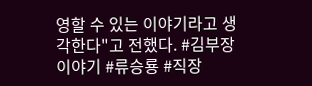영할 수 있는 이야기라고 생각한다"고 전했다. #김부장이야기 #류승룡 #직장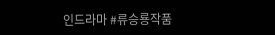인드라마 #류승룡작품